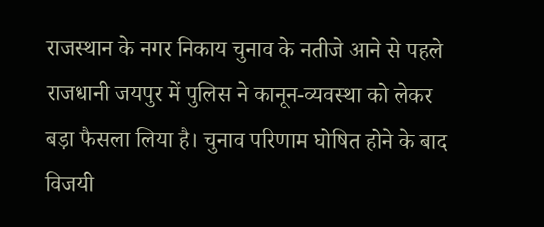राजस्थान के नगर निकाय चुनाव के नतीजे आने से पहले राजधानी जयपुर में पुलिस ने कानून-व्यवस्था को लेकर बड़ा फैसला लिया है। चुनाव परिणाम घोषित होने के बाद विजयी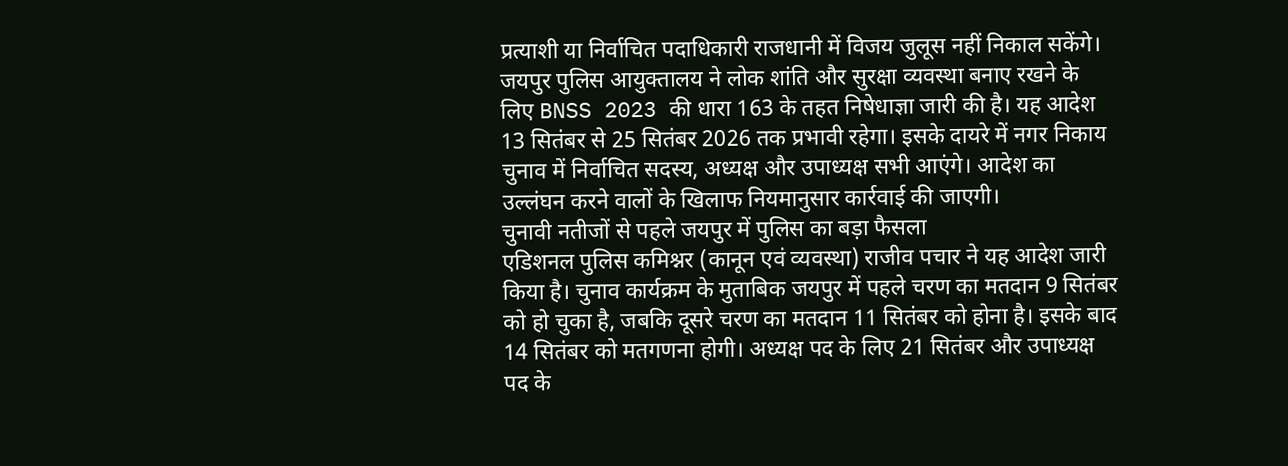प्रत्याशी या निर्वाचित पदाधिकारी राजधानी में विजय जुलूस नहीं निकाल सकेंगे। जयपुर पुलिस आयुक्तालय ने लोक शांति और सुरक्षा व्यवस्था बनाए रखने के लिए BNSS 2023 की धारा 163 के तहत निषेधाज्ञा जारी की है। यह आदेश 13 सितंबर से 25 सितंबर 2026 तक प्रभावी रहेगा। इसके दायरे में नगर निकाय चुनाव में निर्वाचित सदस्य, अध्यक्ष और उपाध्यक्ष सभी आएंगे। आदेश का उल्लंघन करने वालों के खिलाफ नियमानुसार कार्रवाई की जाएगी।
चुनावी नतीजों से पहले जयपुर में पुलिस का बड़ा फैसला
एडिशनल पुलिस कमिश्नर (कानून एवं व्यवस्था) राजीव पचार ने यह आदेश जारी किया है। चुनाव कार्यक्रम के मुताबिक जयपुर में पहले चरण का मतदान 9 सितंबर को हो चुका है, जबकि दूसरे चरण का मतदान 11 सितंबर को होना है। इसके बाद 14 सितंबर को मतगणना होगी। अध्यक्ष पद के लिए 21 सितंबर और उपाध्यक्ष पद के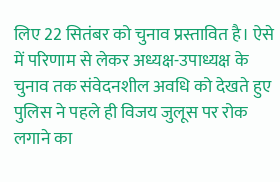लिए 22 सितंबर को चुनाव प्रस्तावित है। ऐसे में परिणाम से लेकर अध्यक्ष-उपाध्यक्ष के चुनाव तक संवेदनशील अवधि को देखते हुए पुलिस ने पहले ही विजय जुलूस पर रोक लगाने का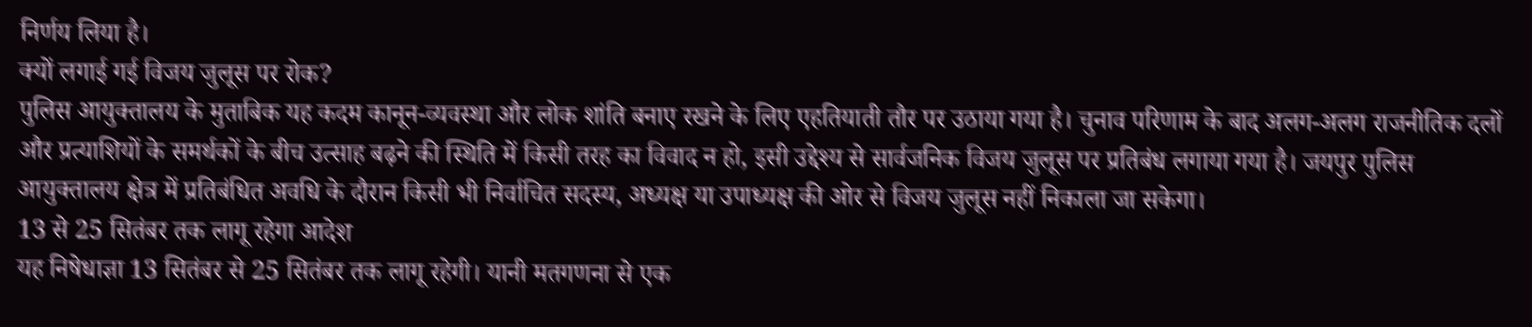निर्णय लिया है।
क्यों लगाई गई विजय जुलूस पर रोक?
पुलिस आयुक्तालय के मुताबिक यह कदम कानून-व्यवस्था और लोक शांति बनाए रखने के लिए एहतियाती तौर पर उठाया गया है। चुनाव परिणाम के बाद अलग-अलग राजनीतिक दलों और प्रत्याशियों के समर्थकों के बीच उत्साह बढ़ने की स्थिति में किसी तरह का विवाद न हो, इसी उद्देश्य से सार्वजनिक विजय जुलूस पर प्रतिबंध लगाया गया है। जयपुर पुलिस आयुक्तालय क्षेत्र में प्रतिबंधित अवधि के दौरान किसी भी निर्वाचित सदस्य, अध्यक्ष या उपाध्यक्ष की ओर से विजय जुलूस नहीं निकाला जा सकेगा।
13 से 25 सितंबर तक लागू रहेगा आदेश
यह निषेधाज्ञा 13 सितंबर से 25 सितंबर तक लागू रहेगी। यानी मतगणना से एक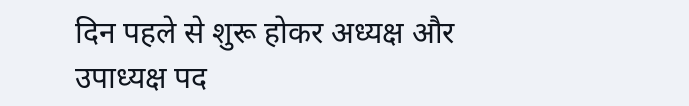दिन पहले से शुरू होकर अध्यक्ष और उपाध्यक्ष पद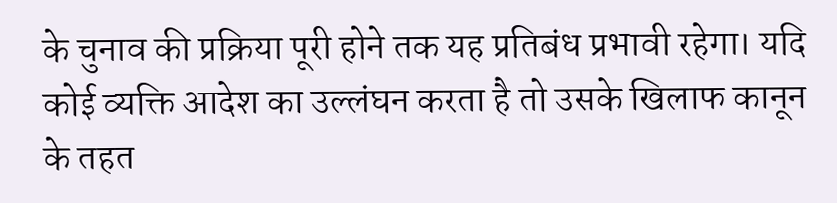के चुनाव की प्रक्रिया पूरी होने तक यह प्रतिबंध प्रभावी रहेगा। यदि कोई व्यक्ति आदेश का उल्लंघन करता है तो उसके खिलाफ कानून के तहत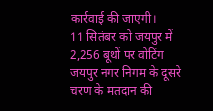कार्रवाई की जाएगी।
11 सितंबर को जयपुर में 2,256 बूथों पर वोटिंग
जयपुर नगर निगम के दूसरे चरण के मतदान की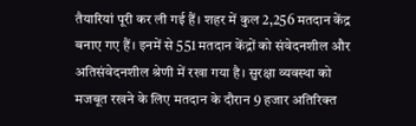तैयारियां पूरी कर ली गई हैं। शहर में कुल 2,256 मतदान केंद्र बनाए गए हैं। इनमें से 551 मतदान केंद्रों को संवेदनशील और अतिसंवेदनशील श्रेणी में रखा गया है। सुरक्षा व्यवस्था को मजबूत रखने के लिए मतदान के दौरान 9 हजार अतिरिक्त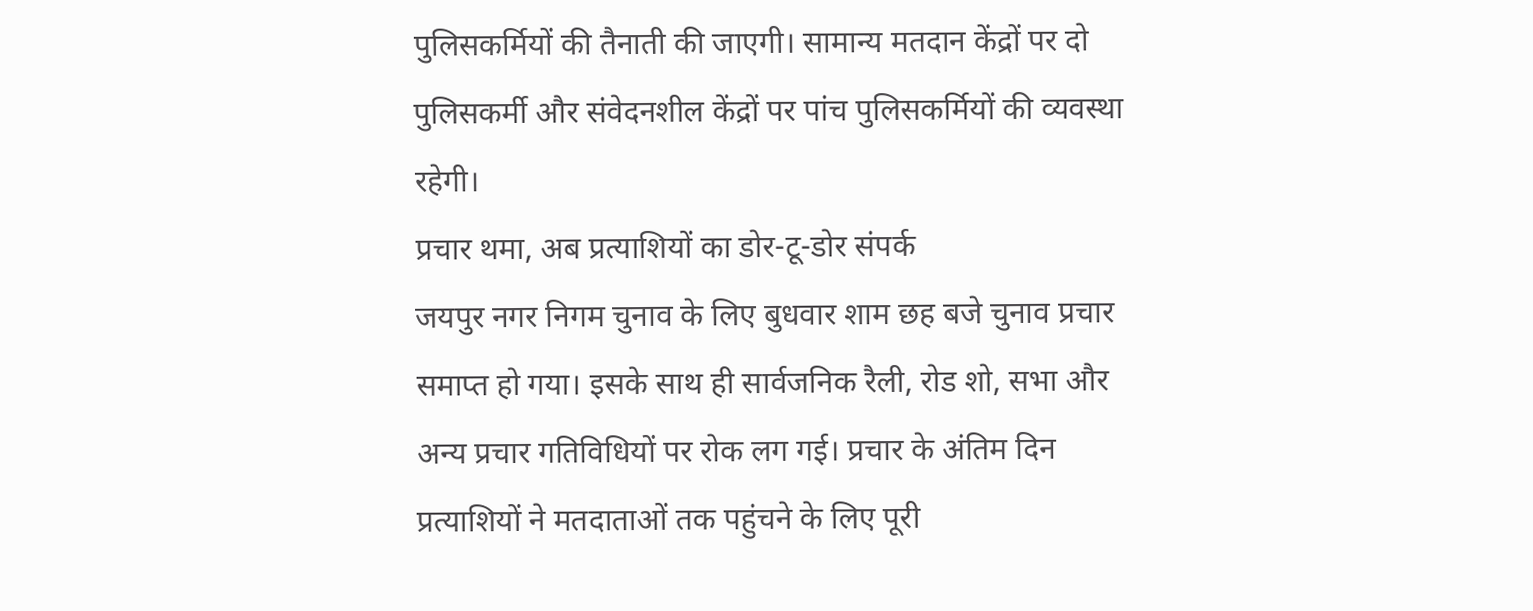पुलिसकर्मियों की तैनाती की जाएगी। सामान्य मतदान केंद्रों पर दो पुलिसकर्मी और संवेदनशील केंद्रों पर पांच पुलिसकर्मियों की व्यवस्था रहेगी।
प्रचार थमा, अब प्रत्याशियों का डोर-टू-डोर संपर्क
जयपुर नगर निगम चुनाव के लिए बुधवार शाम छह बजे चुनाव प्रचार समाप्त हो गया। इसके साथ ही सार्वजनिक रैली, रोड शो, सभा और अन्य प्रचार गतिविधियों पर रोक लग गई। प्रचार के अंतिम दिन प्रत्याशियों ने मतदाताओं तक पहुंचने के लिए पूरी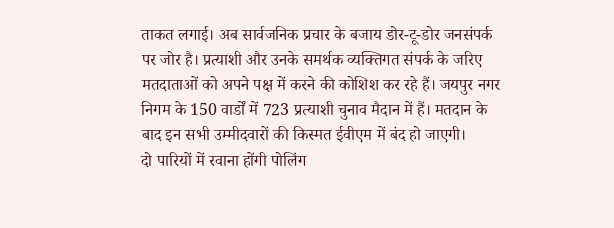ताकत लगाई। अब सार्वजनिक प्रचार के बजाय डोर-टू-डोर जनसंपर्क पर जोर है। प्रत्याशी और उनके समर्थक व्यक्तिगत संपर्क के जरिए मतदाताओं को अपने पक्ष में करने की कोशिश कर रहे हैं। जयपुर नगर निगम के 150 वार्डों में 723 प्रत्याशी चुनाव मैदान में हैं। मतदान के बाद इन सभी उम्मीदवारों की किस्मत ईवीएम में बंद हो जाएगी।
दो पारियों में रवाना होंगी पोलिंग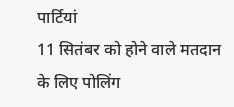पार्टियां
11 सितंबर को होने वाले मतदान के लिए पोलिंग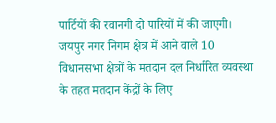पार्टियों की रवानगी दो पारियों में की जाएगी। जयपुर नगर निगम क्षेत्र में आने वाले 10 विधानसभा क्षेत्रों के मतदान दल निर्धारित व्यवस्था के तहत मतदान केंद्रों के लिए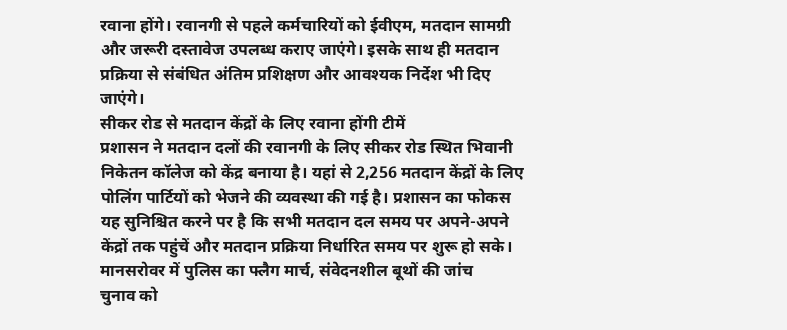रवाना होंगे। रवानगी से पहले कर्मचारियों को ईवीएम, मतदान सामग्री और जरूरी दस्तावेज उपलब्ध कराए जाएंगे। इसके साथ ही मतदान प्रक्रिया से संबंधित अंतिम प्रशिक्षण और आवश्यक निर्देश भी दिए जाएंगे।
सीकर रोड से मतदान केंद्रों के लिए रवाना होंगी टीमें
प्रशासन ने मतदान दलों की रवानगी के लिए सीकर रोड स्थित भिवानी निकेतन कॉलेज को केंद्र बनाया है। यहां से 2,256 मतदान केंद्रों के लिए पोलिंग पार्टियों को भेजने की व्यवस्था की गई है। प्रशासन का फोकस यह सुनिश्चित करने पर है कि सभी मतदान दल समय पर अपने-अपने केंद्रों तक पहुंचें और मतदान प्रक्रिया निर्धारित समय पर शुरू हो सके।
मानसरोवर में पुलिस का फ्लैग मार्च, संवेदनशील बूथों की जांच
चुनाव को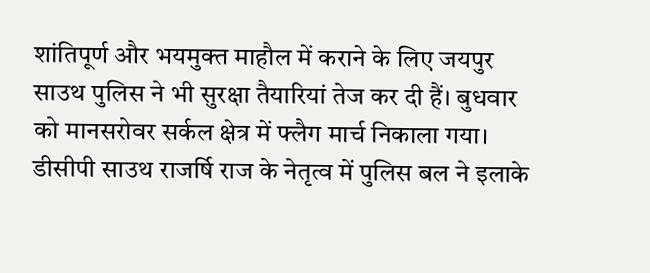शांतिपूर्ण और भयमुक्त माहौल में कराने के लिए जयपुर साउथ पुलिस ने भी सुरक्षा तैयारियां तेज कर दी हैं। बुधवार को मानसरोवर सर्कल क्षेत्र में फ्लैग मार्च निकाला गया। डीसीपी साउथ राजर्षि राज के नेतृत्व में पुलिस बल ने इलाके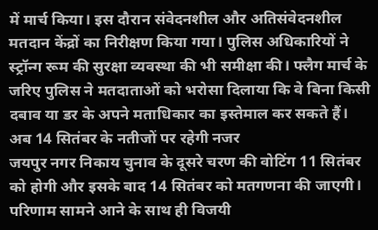में मार्च किया। इस दौरान संवेदनशील और अतिसंवेदनशील मतदान केंद्रों का निरीक्षण किया गया। पुलिस अधिकारियों ने स्ट्रॉन्ग रूम की सुरक्षा व्यवस्था की भी समीक्षा की। फ्लैग मार्च के जरिए पुलिस ने मतदाताओं को भरोसा दिलाया कि वे बिना किसी दबाव या डर के अपने मताधिकार का इस्तेमाल कर सकते हैं।
अब 14 सितंबर के नतीजों पर रहेगी नजर
जयपुर नगर निकाय चुनाव के दूसरे चरण की वोटिंग 11 सितंबर को होगी और इसके बाद 14 सितंबर को मतगणना की जाएगी। परिणाम सामने आने के साथ ही विजयी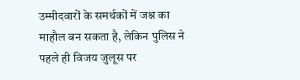उम्मीदवारों के समर्थकों में जश्न का माहौल बन सकता है, लेकिन पुलिस ने पहले ही विजय जुलूस पर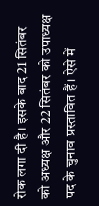रोक लगा दी है। इसके बाद 21 सितंबर को अध्यक्ष और 22 सितंबर को उपाध्यक्ष पद के चुनाव प्रस्तावित हैं। ऐसे में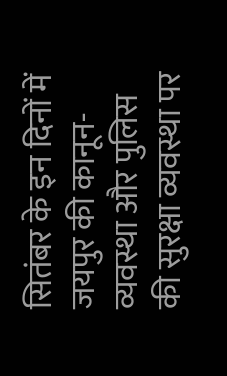सितंबर के इन दिनों में जयपुर की कानून-व्यवस्था और पुलिस की सुरक्षा व्यवस्था पर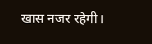खास नजर रहेगी।